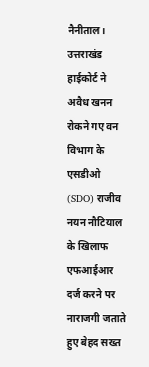नैनीताल। उत्तराखंड हाईकोर्ट ने अवैध खनन रोकने गए वन विभाग के एसडीओ (SDO) राजीव नयन नौटियाल के खिलाफ एफआईआर दर्ज करने पर नाराजगी जताते हुए बेहद सख्त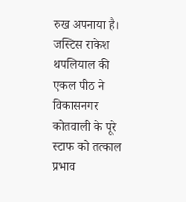रुख अपनाया है। जस्टिस राकेश थपलियाल की एकल पीठ ने विकासनगर कोतवाली के पूरे स्टाफ को तत्काल प्रभाव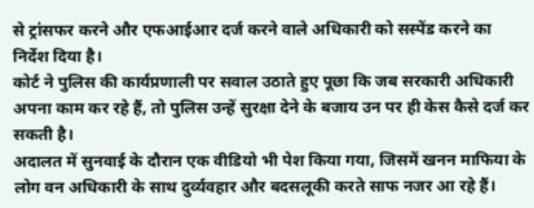से ट्रांसफर करने और एफआईआर दर्ज करने वाले अधिकारी को सस्पेंड करने का निर्देश दिया है।
कोर्ट ने पुलिस की कार्यप्रणाली पर सवाल उठाते हुए पूछा कि जब सरकारी अधिकारी अपना काम कर रहे हैं, तो पुलिस उन्हें सुरक्षा देने के बजाय उन पर ही केस कैसे दर्ज कर सकती है।
अदालत में सुनवाई के दौरान एक वीडियो भी पेश किया गया, जिसमें खनन माफिया के लोग वन अधिकारी के साथ दुर्व्यवहार और बदसलूकी करते साफ नजर आ रहे हैं।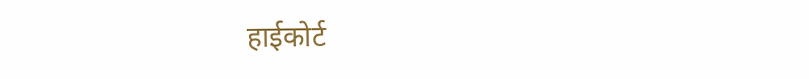हाईकोर्ट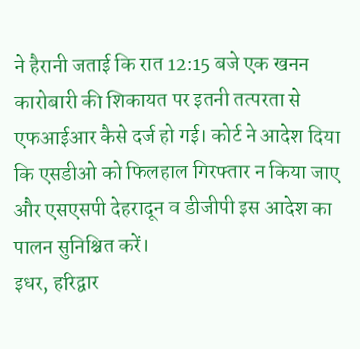ने हैरानी जताई कि रात 12:15 बजे एक खनन कारोबारी की शिकायत पर इतनी तत्परता से एफआईआर कैसे दर्ज हो गई। कोर्ट ने आदेश दिया कि एसडीओ को फिलहाल गिरफ्तार न किया जाए और एसएसपी देहरादून व डीजीपी इस आदेश का पालन सुनिश्चित करें।
इधर, हरिद्वार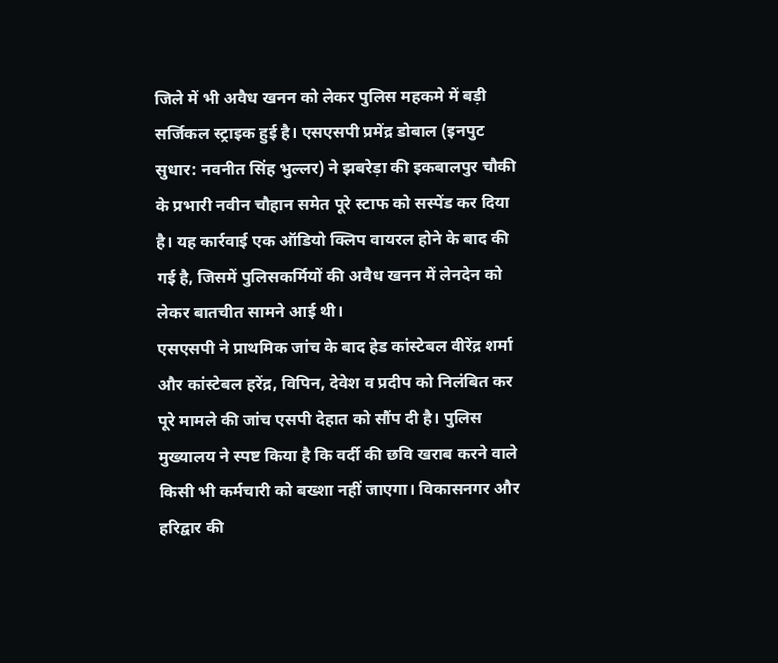जिले में भी अवैध खनन को लेकर पुलिस महकमे में बड़ी सर्जिकल स्ट्राइक हुई है। एसएसपी प्रमेंद्र डोबाल (इनपुट सुधार: नवनीत सिंह भुल्लर) ने झबरेड़ा की इकबालपुर चौकी के प्रभारी नवीन चौहान समेत पूरे स्टाफ को सस्पेंड कर दिया है। यह कार्रवाई एक ऑडियो क्लिप वायरल होने के बाद की गई है, जिसमें पुलिसकर्मियों की अवैध खनन में लेनदेन को लेकर बातचीत सामने आई थी।
एसएसपी ने प्राथमिक जांच के बाद हेड कांस्टेबल वीरेंद्र शर्मा और कांस्टेबल हरेंद्र, विपिन, देवेश व प्रदीप को निलंबित कर पूरे मामले की जांच एसपी देहात को सौंप दी है। पुलिस मुख्यालय ने स्पष्ट किया है कि वर्दी की छवि खराब करने वाले किसी भी कर्मचारी को बख्शा नहीं जाएगा। विकासनगर और हरिद्वार की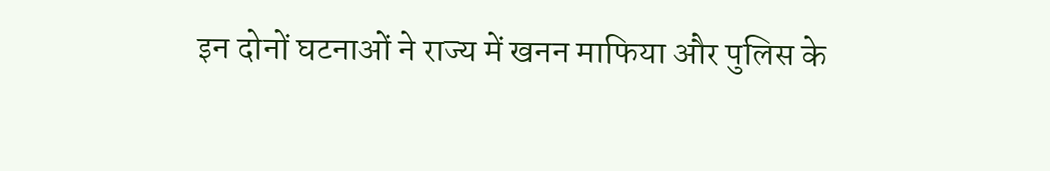इन दोनों घटनाओं ने राज्य में खनन माफिया और पुलिस के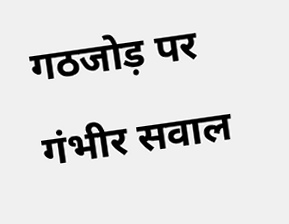गठजोड़ पर गंभीर सवाल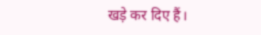खड़े कर दिए हैं।